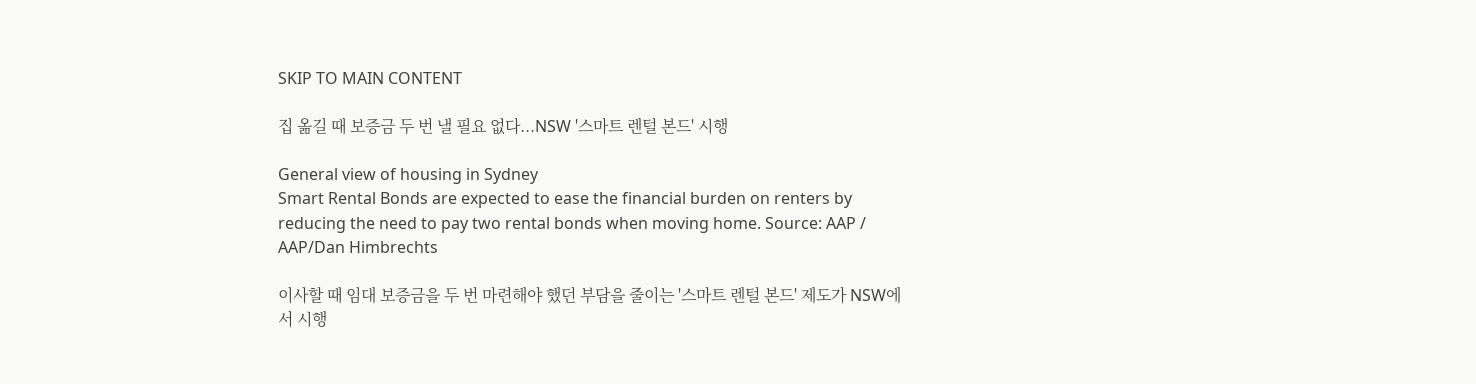SKIP TO MAIN CONTENT

집 옮길 때 보증금 두 번 낼 필요 없다...NSW '스마트 렌털 본드' 시행

General view of housing in Sydney
Smart Rental Bonds are expected to ease the financial burden on renters by reducing the need to pay two rental bonds when moving home. Source: AAP / AAP/Dan Himbrechts

이사할 때 임대 보증금을 두 번 마련해야 했던 부담을 줄이는 '스마트 렌털 본드' 제도가 NSW에서 시행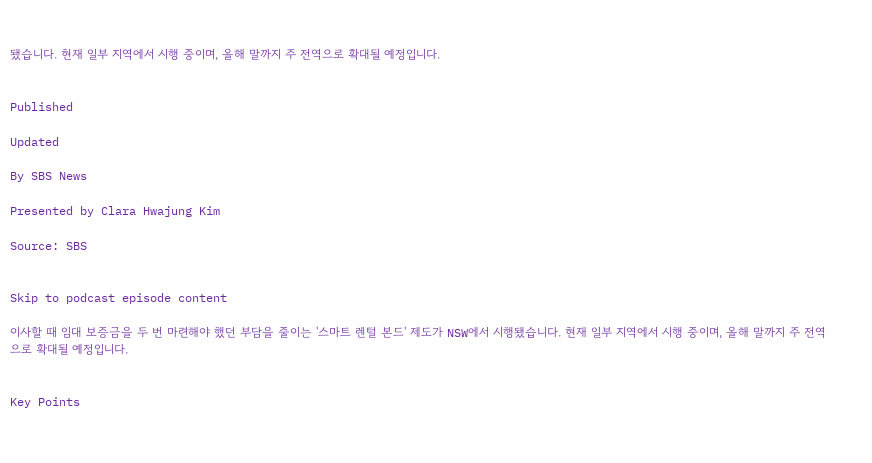됐습니다. 현재 일부 지역에서 시행 중이며, 올해 말까지 주 전역으로 확대될 예정입니다.


Published

Updated

By SBS News

Presented by Clara Hwajung Kim

Source: SBS


Skip to podcast episode content

이사할 때 임대 보증금을 두 번 마련해야 했던 부담을 줄이는 '스마트 렌털 본드' 제도가 NSW에서 시행됐습니다. 현재 일부 지역에서 시행 중이며, 올해 말까지 주 전역으로 확대될 예정입니다.


Key Points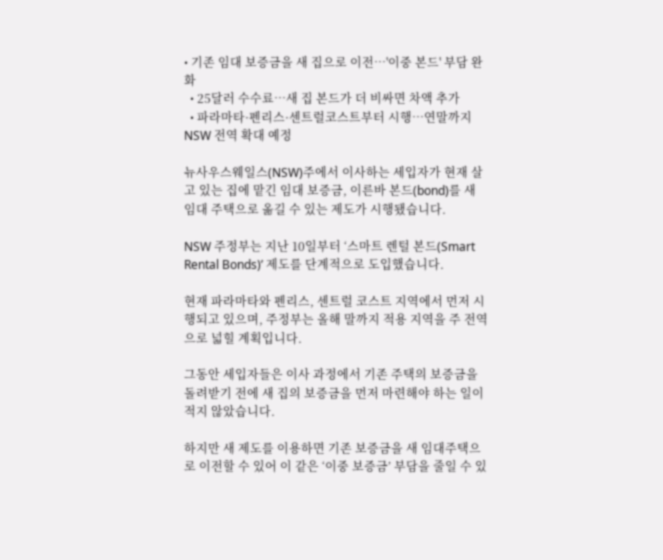• 기존 임대 보증금을 새 집으로 이전…'이중 본드' 부담 완화
  • 25달러 수수료…새 집 본드가 더 비싸면 차액 추가
  • 파라마타·펜리스·센트럴코스트부터 시행…연말까지 NSW 전역 확대 예정

뉴사우스웨일스(NSW)주에서 이사하는 세입자가 현재 살고 있는 집에 맡긴 임대 보증금, 이른바 본드(bond)를 새 임대 주택으로 옮길 수 있는 제도가 시행됐습니다.

NSW 주정부는 지난 10일부터 ‘스마트 렌털 본드(Smart Rental Bonds)’ 제도를 단계적으로 도입했습니다.

현재 파라마타와 펜리스, 센트럴 코스트 지역에서 먼저 시행되고 있으며, 주정부는 올해 말까지 적용 지역을 주 전역으로 넓힐 계획입니다.

그동안 세입자들은 이사 과정에서 기존 주택의 보증금을 돌려받기 전에 새 집의 보증금을 먼저 마련해야 하는 일이 적지 않았습니다.

하지만 새 제도를 이용하면 기존 보증금을 새 임대주택으로 이전할 수 있어 이 같은 ‘이중 보증금’ 부담을 줄일 수 있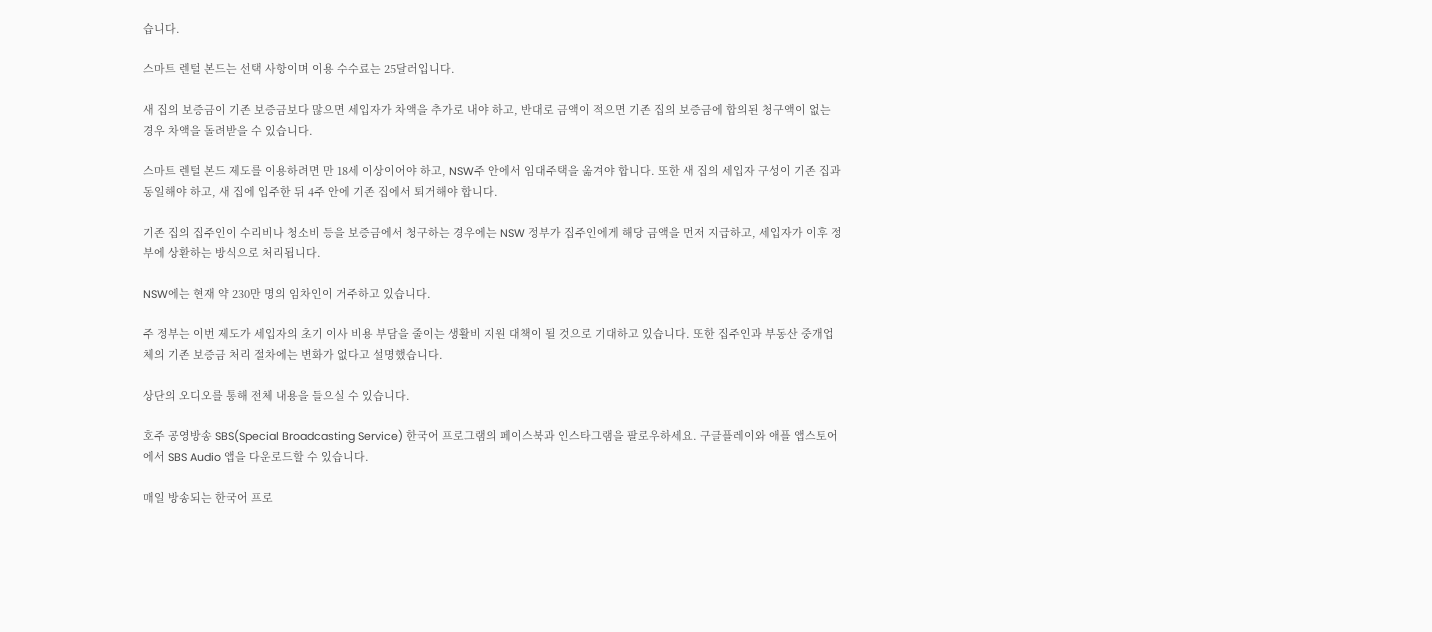습니다.

스마트 렌털 본드는 선택 사항이며 이용 수수료는 25달러입니다.

새 집의 보증금이 기존 보증금보다 많으면 세입자가 차액을 추가로 내야 하고, 반대로 금액이 적으면 기존 집의 보증금에 합의된 청구액이 없는 경우 차액을 돌려받을 수 있습니다.

스마트 렌털 본드 제도를 이용하려면 만 18세 이상이어야 하고, NSW주 안에서 임대주택을 옮겨야 합니다. 또한 새 집의 세입자 구성이 기존 집과 동일해야 하고, 새 집에 입주한 뒤 4주 안에 기존 집에서 퇴거해야 합니다.

기존 집의 집주인이 수리비나 청소비 등을 보증금에서 청구하는 경우에는 NSW 정부가 집주인에게 해당 금액을 먼저 지급하고, 세입자가 이후 정부에 상환하는 방식으로 처리됩니다.

NSW에는 현재 약 230만 명의 임차인이 거주하고 있습니다.

주 정부는 이번 제도가 세입자의 초기 이사 비용 부담을 줄이는 생활비 지원 대책이 될 것으로 기대하고 있습니다. 또한 집주인과 부동산 중개업체의 기존 보증금 처리 절차에는 변화가 없다고 설명했습니다.

상단의 오디오를 통해 전체 내용을 들으실 수 있습니다.

호주 공영방송 SBS(Special Broadcasting Service) 한국어 프로그램의 페이스북과 인스타그램을 팔로우하세요. 구글플레이와 애플 앱스토어에서 SBS Audio 앱을 다운로드할 수 있습니다.

매일 방송되는 한국어 프로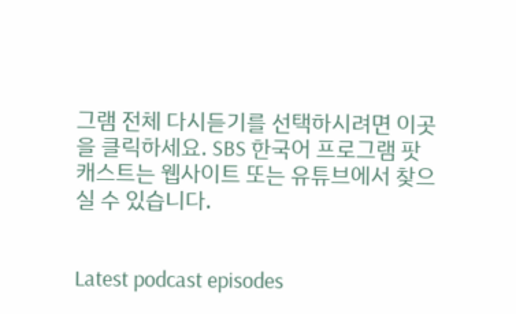그램 전체 다시듣기를 선택하시려면 이곳을 클릭하세요. SBS 한국어 프로그램 팟캐스트는 웹사이트 또는 유튜브에서 찾으실 수 있습니다.


Latest podcast episodes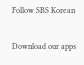Follow SBS Korean

Download our apps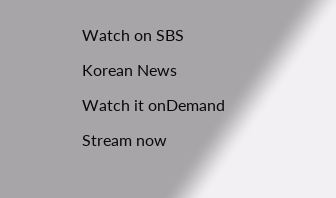Watch on SBS

Korean News

Watch it onDemand

Stream now